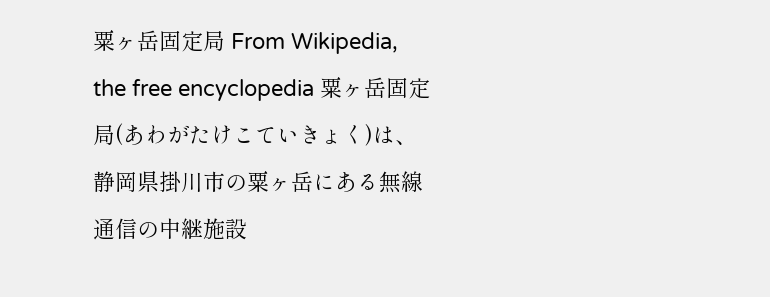粟ヶ岳固定局 From Wikipedia, the free encyclopedia 粟ヶ岳固定局(あわがたけこていきょく)は、静岡県掛川市の粟ヶ岳にある無線通信の中継施設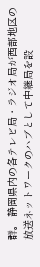群。 静岡県内の各テレビ局・ラジオ局が西部地区の放送ネットワークのハブとして中継局を設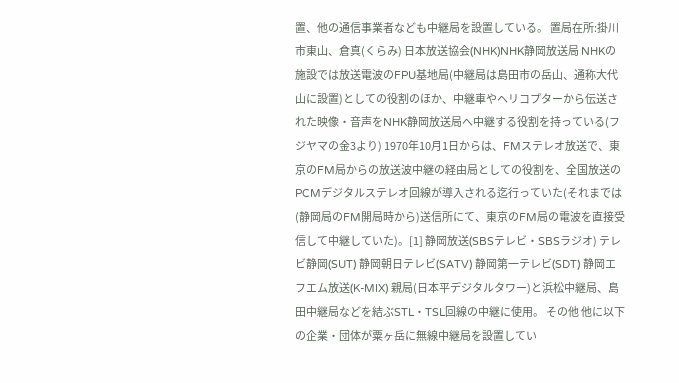置、他の通信事業者なども中継局を設置している。 置局在所:掛川市東山、倉真(くらみ) 日本放送協会(NHK)NHK静岡放送局 NHKの施設では放送電波のFPU基地局(中継局は島田市の岳山、通称大代山に設置)としての役割のほか、中継車やヘリコプターから伝送された映像・音声をNHK静岡放送局へ中継する役割を持っている(フジヤマの金3より) 1970年10月1日からは、FMステレオ放送で、東京のFM局からの放送波中継の経由局としての役割を、全国放送のPCMデジタルステレオ回線が導入される迄行っていた(それまでは(静岡局のFM開局時から)送信所にて、東京のFM局の電波を直接受信して中継していた)。[1] 静岡放送(SBSテレビ・SBSラジオ) テレビ静岡(SUT) 静岡朝日テレビ(SATV) 静岡第一テレビ(SDT) 静岡エフエム放送(K-MIX) 親局(日本平デジタルタワー)と浜松中継局、島田中継局などを結ぶSTL・TSL回線の中継に使用。 その他 他に以下の企業・団体が粟ヶ岳に無線中継局を設置してい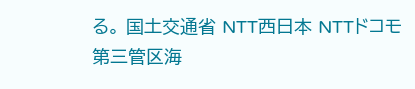る。 国土交通省 NTT西日本 NTTドコモ 第三管区海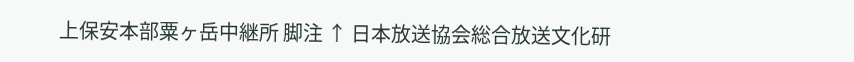上保安本部粟ヶ岳中継所 脚注 ↑ 日本放送協会総合放送文化研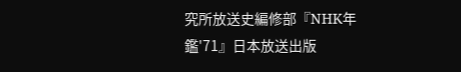究所放送史編修部『NHK年鑑'71』日本放送出版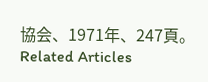協会、1971年、247頁。 Related Articles